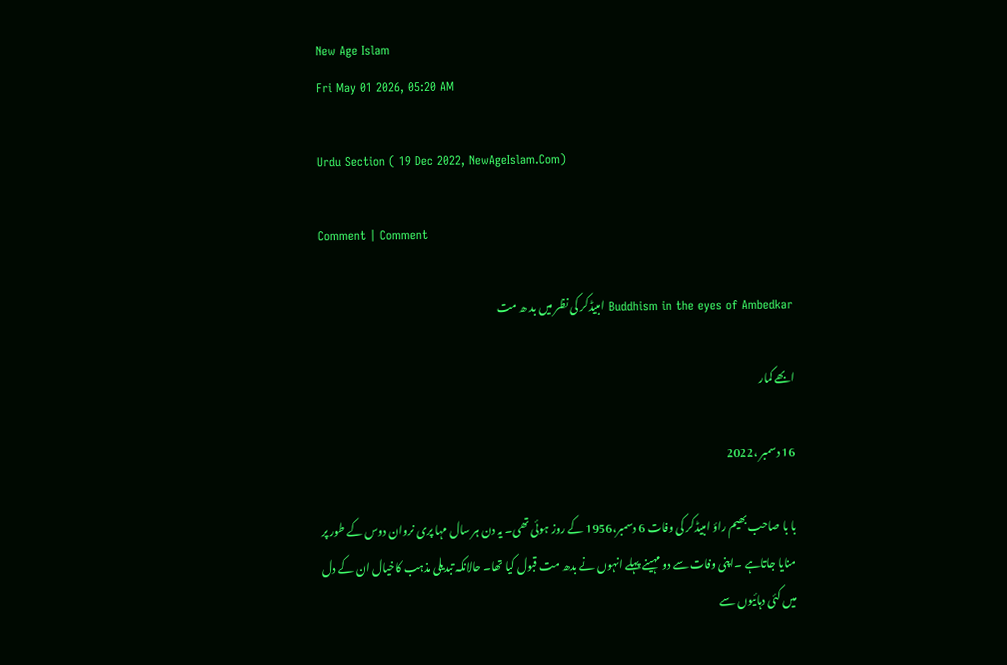New Age Islam
Fri May 01 2026, 05:20 AM

Urdu Section ( 19 Dec 2022, NewAgeIslam.Com)

Comment | Comment

Buddhism in the eyes of Ambedkar امبیڈکر کی نظر میں بد ھ مت

ابھے کمار

16 دسمبر ،2022

با با صاحب بھیم راؤ امبیڈکر کی وفات 6 دسمبر،1956 کے روز ہوئی تھی۔ یہ دن ہر سال مہا پری نروان دوس کے طور پر منایا جاتاہے ۔اپنی وفات سے دو مہینے پہلے انہوں نے بدھ مت قبول کیا تھا۔ حالانکہ تبدیلی مذہب کاخیال ان کے دل میں کئی دہائیوں سے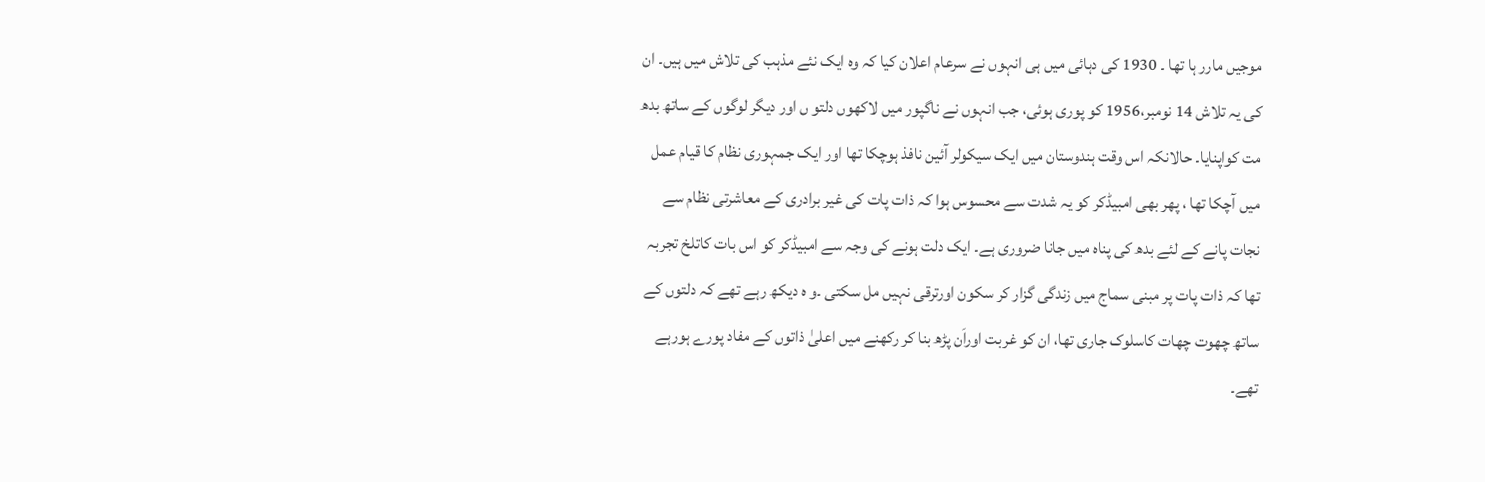موجیں مارر ہا تھا ۔ 1930 کی دہائی میں ہی انہوں نے سرعام اعلان کیا کہ وہ ایک نئے مذہب کی تلاش میں ہیں۔ ان کی یہ تلاش 14 نومبر،1956 کو پوری ہوئی، جب انہوں نے ناگپور میں لاکھوں دلتو ں اور دیگر لوگوں کے ساتھ بدھ مت کواپنایا۔ حالانکہ اس وقت ہندوستان میں ایک سیکولر آئین نافذ ہوچکا تھا اور ایک جمہوری نظام کا قیام عمل میں آچکا تھا ، پھر بھی امبیڈکر کو یہ شدت سے محسوس ہوا کہ ذات پات کی غیر برادری کے معاشرتی نظام سے نجات پانے کے لئے بدھ کی پناہ میں جانا ضروری ہے۔ ایک دلت ہونے کی وجہ سے امبیڈکر کو اس بات کاتلخ تجربہ تھا کہ ذات پات پر مبنی سماج میں زندگی گزار کر سکون اورترقی نہیں مل سکتی ۔و ہ دیکھ رہے تھے کہ دلتوں کے ساتھ چھوت چھات کاسلوک جاری تھا، ان کو غربت اوراَن پڑھ بنا کر رکھنے میں اعلیٰ ذاتوں کے مفاد پورے ہورہے تھے۔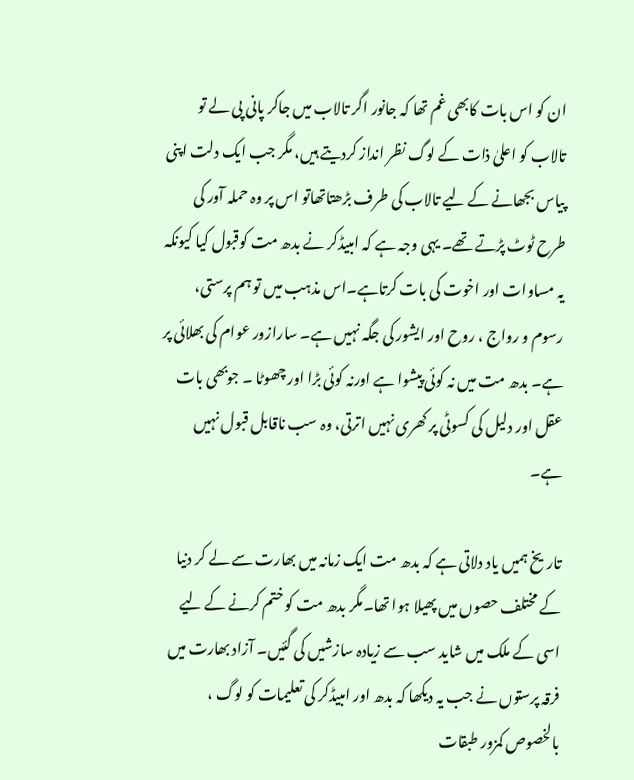ان کو اس بات کابھی غم تھا کہ جانور اگر تالاب میں جاکر پانی پی لے تو تالاب کو اعلیٰ ذات کے لوگ نظر انداز کردیتے ہیں، مگر جب ایک دلت اپنی پیاس بجھانے کے لیے تالاب کی طرف بڑھتاتھاتو اس پر وہ حملہ آور کی طرح ٹوٹ پڑتے تھے۔ یہی وجہ ہے کہ امبیڈکر نے بدھ مت کوقبول کیا کیونکہ یہ مساوات اور اخوت کی بات کرتاہے۔اس مذہب میں تو ہم پرستی، رسوم و رواج ، روح اور ایشور کی جگہ نہیں ہے۔ سارازور عوام کی بھلائی پر ہے۔ بدھ مت میں نہ کوئی پیشوا ہے اورنہ کوئی بڑا اور چھوٹا ۔ جوبھی بات عقل اور دلیل کی کسوٹی پر کھری نہیں اترتی، وہ سب ناقابل قبول نہیں ہے۔

تاریخ ہمیں یاد دلاتی ہے کہ بدھ مت ایک زمانہ میں بھارت سے لے کر دنیا کے مختلف حصوں میں پھیلا ہوا تھا۔مگر بدھ مت کو ختم کرنے کے لیے اسی کے ملک میں شاید سب سے زیادہ سازشیں کی گئیں۔ آزاد بھارت میں فرقہ پرستوں نے جب یہ دیکھا کہ بدھ اور امبیڈکر کی تعلیمات کو لوگ ، بالخصوص کمزور طبقات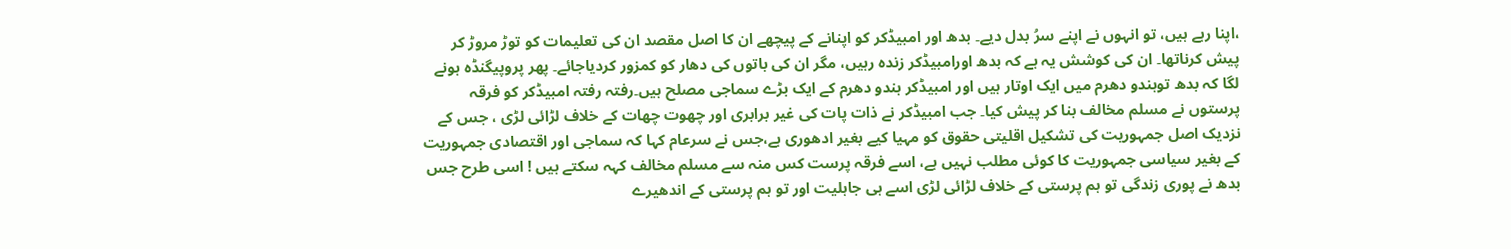،اپنا رہے ہیں، تو انہوں نے اپنے سرُ بدل دیے۔ بدھ اور امبیڈکر کو اپنانے کے پیچھے ان کا اصل مقصد ان کی تعلیمات کو توڑ مروڑ کر پیش کرناتھا۔ ان کی کوشش یہ ہے کہ بدھ اورامبیڈکر زندہ رہیں، مگر ان کی باتوں کی دھار کو کمزور کردیاجائے۔ پھر پروپیگنڈہ ہونے لگا کہ بدھ توہندو دھرم میں ایک اوتار ہیں اور امبیڈکر ہندو دھرم کے ایک بڑے سماجی مصلح ہیں۔رفتہ رفتہ امبیڈکر کو فرقہ پرستوں نے مسلم مخالف بنا کر پیش کیا۔ جب امبیڈکر نے ذات پات کی غیر برابری اور چھوت چھات کے خلاف لڑائی لڑی ، جس کے نزدیک اصل جمہوریت کی تشکیل اقلیتی حقوق کو مہیا کیے بغیر ادھوری ہے،جس نے سرعام کہا کہ سماجی اور اقتصادی جمہوریت کے بغیر سیاسی جمہوریت کا کوئی مطلب نہیں ہے، اسے فرقہ پرست کس منہ سے مسلم مخالف کہہ سکتے ہیں ! اسی طرح جس بدھ نے پوری زندگی تو ہم پرستی کے خلاف لڑائی لڑی اسے ہی جاہلیت اور تو ہم پرستی کے اندھیرے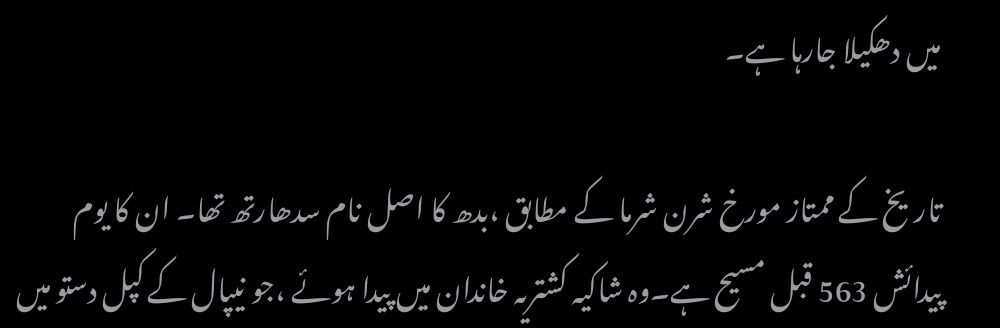میں دھکیلا جارہا ہے۔

تاریخ کے ممتاز مورخ شرن شرما کے مطابق ،بدھ کا اصل نام سدھارتھ تھا۔ ان کا یوم پیدائش 563 قبل مسیح ہے۔وہ شاکیہ کشتریہ خاندان میں پیدا ہوئے ،جو نیپال کے کپل دستو میں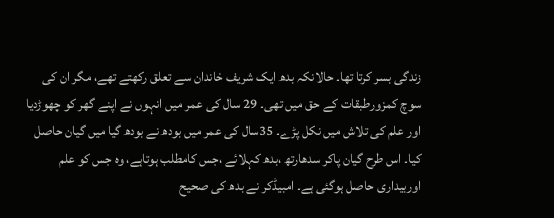زندگی بسر کرتا تھا۔ حالانکہ بدھ ایک شریف خاندان سے تعلق رکھتے تھے، مگر ان کی سوچ کمزورطبقات کے حق میں تھی۔ 29 سال کی عمر میں انہوں نے اپنے گھر کو چھوڑدیا اور علم کی تلاش میں نکل پڑے۔ 35سال کی عمر میں بودھ نے بودھ گیا میں گیان حاصل کیا۔ اس طرح گیان پاکر سدھارتھ ،بدھ کہلائے ،جس کامطلب ہوتاہے، وہ جس کو علم اوربیداری حاصل ہوگئی ہے۔ امبیڈکر نے بدھ کی صحیح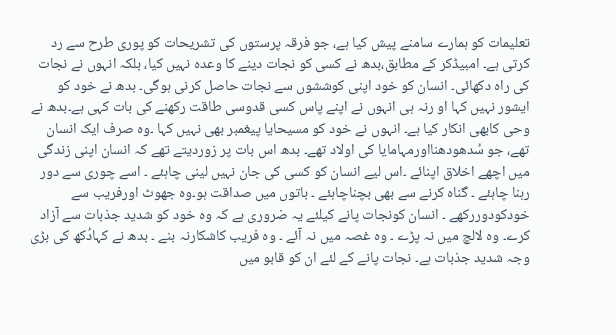تعلیمات کو ہمارے سامنے پیش کیا ہے، جو فرقہ پرستوں کی تشریحات کو پوری طرح سے رد کرتی ہے۔ امبیڈکر کے مطابق،بدھ نے کسی کو نجات دینے کا وعدہ نہیں کیا، بلکہ انہوں نے نجات کی راہ دکھائی۔ انسان کو خود اپنی کوششوں سے نجات حاصل کرنی ہوگی۔ بدھ نے خود کو ایشور نہیں کہا او رنہ ہی انہوں نے اپنے پاس کسی قدوسی طاقت رکھنے کی بات کہی ہے۔بدھ نے وحی کابھی انکار کیا ہے۔ انہوں نے خود کو مسیحایا پیغمبر بھی نہیں کہا ۔وہ صرف ایک انسان تھے، جو سُدھودھنااورمہامایا کی اولاد تھے۔ بدھ اس بات پر زوردیتے تھے کہ انسان اپنی زندگی میں اچھے اخلاق اپنائے ۔اس لیے انسان کو کسی کی جان نہیں لینی چاہئے ۔ اسے چوری سے دور رہنا چاہئے ۔ گناہ کرنے سے بھی بچناچاہئے ۔ باتوں میں صداقت ہو۔وہ جھوٹ اورفریب سے خودکودوررکھے ۔ انسان کونجات پانے کیلئے یہ ضروری ہے کہ وہ خود کو شدید جذبات سے آزاد کرے۔ وہ لالچ میں نہ پڑے ۔ وہ غصہ میں نہ آئے ۔ وہ فریب کاشکارنہ بنے ۔ بدھ نے کہادُکھ کی بڑی وجہ شدید جذبات ہے۔ نجات پانے کے لئے ان کو قابو میں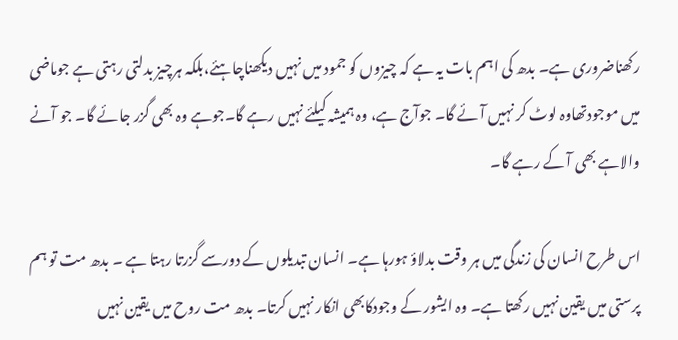رکھناضروری ہے۔ بدھ کی اہم بات یہ ہے کہ چیزوں کو جمود میں نہیں دیکھناچاہئے،بلکہ ہرچیز بدلتی رہتی ہے جوماضی میں موجودتھاوہ لوٹ کر نہیں آئے گا۔ جوآج ہے، وہ ہمیشہ کیلئے نہیں رہے گا۔جوہے وہ بھی گزر جائے گا۔ جو آنے والاہے بھی آ کے رہے گا۔

اس طرح انسان کی زندگی میں ہر وقت بدلاؤ ہورہا ہے۔ انسان تبدیلوں کے دورسے گزرتا رہتا ہے ۔ بدھ مت تو ہم پرستی میں یقین نہیں رکھتا ہے۔ وہ ایشور کے وجودکابھی انکار نہیں کرتا۔ بدھ مت روح میں یقین نہیں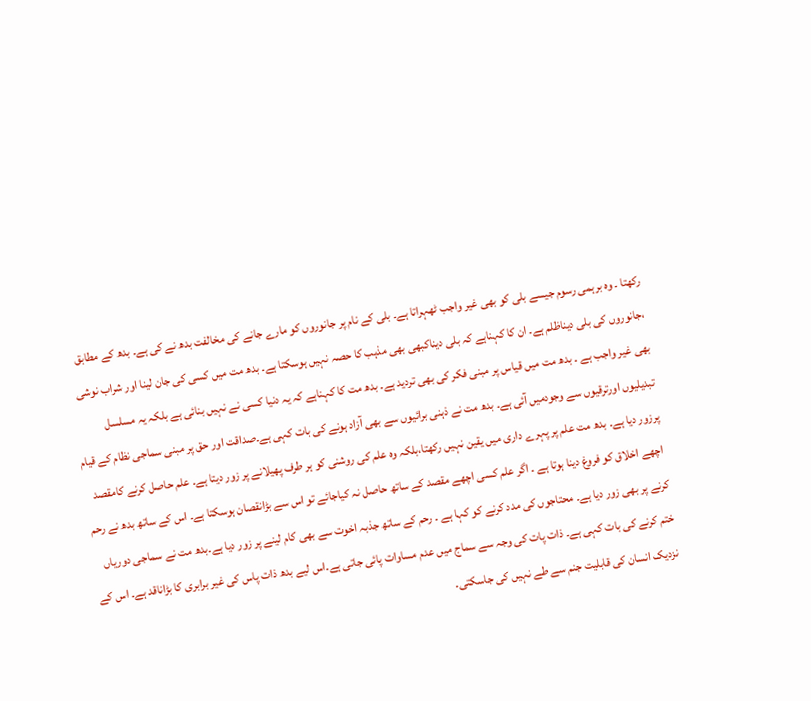رکھتا ۔ وہ برہمی رسوم جیسے بلی کو بھی غیر واجب ٹھہراتا ہے۔ بلی کے نام پر جانوروں کو مارے جانے کی مخالفت بدھ نے کی ہے۔ بدھ کے مطابق ،جانوروں کی بلی دیناظلم ہے۔ ان کا کہناہے کہ بلی دیناکبھی بھی مذہب کا حصہ نہیں ہوسکتا ہے۔ بدھ مت میں کسی کی جان لینا اور شراب نوشی بھی غیر واجب ہے ۔ بدھ مت میں قیاس پر مبنی فکر کی بھی تردید ہے۔ بدھ مت کا کہناہے کہ یہ دنیا کسی نے نہیں بنائی ہے بلکہ یہ مسلسل تبدیلیوں اورترقیوں سے وجودمیں آئی ہے۔ بدھ مت نے ذہنی برائیوں سے بھی آزاد ہونے کی بات کہی ہے۔صداقت اور حق پر مبنی سماجی نظام کے قیام پرزور دیا ہے۔ بدھ مت علم پر پہرے داری میں یقین نہیں رکھتا،بلکہ وہ علم کی روشنی کو ہر طرف پھیلانے پر زور دیتا ہے۔ علم حاصل کرنے کامقصد اچھے اخلاق کو فروغ دینا ہوتا ہے ۔ اگر علم کسی اچھے مقصد کے ساتھ حاصل نہ کیاجائے تو اس سے بڑانقصان ہوسکتا ہے۔ اس کے ساتھ بدھ نے رحم کرنے پر بھی زور دیا ہے۔ محتاجوں کی مدد کرنے کو کہا ہے ۔ رحم کے ساتھ جذبہ اخوت سے بھی کام لینے پر زور دیا ہے۔بدھ مت نے سماجی دوریاں ختم کرنے کی بات کہی ہے۔ ذات پات کی وجہ سے سماج میں عدم مساوات پائی جاتی ہے۔اس لیے بدھ ذات پاس کی غیر برابری کا بڑاناقد ہے۔ اس کے نزدیک انسان کی قابلیت جنم سے طے نہیں کی جاسکتی۔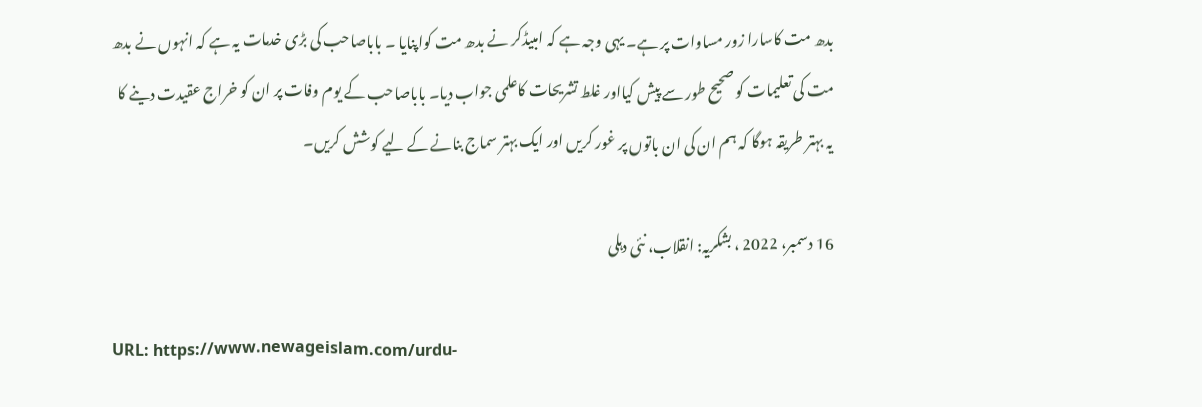بدھ مت کاسارا زور مساوات پر ہے۔ یہی وجہ ہے کہ امبیڈکر نے بدھ مت کواپنایا ۔ باباصاحب کی بڑی خدمات یہ ہے کہ انہوں نے بدھ مت کی تعلیمات کو صحیح طور سے پیش کیااور غلط تشریحات کاعلمی جواب دیا۔ باباصاحب کے یوم وفات پر ان کو خراج عقیدت دینے کا یہ بہتر طریقہ ہوگا کہ ہم ان کی ان باتوں پر غور کریں اور ایک بہتر سماج بنانے کے لیے کوشش کریں۔

16 دسمبر، 2022 ، بشکریہ: انقلاب، نئی دہلی

URL: https://www.newageislam.com/urdu-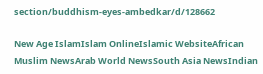section/buddhism-eyes-ambedkar/d/128662

New Age IslamIslam OnlineIslamic WebsiteAfrican Muslim NewsArab World NewsSouth Asia NewsIndian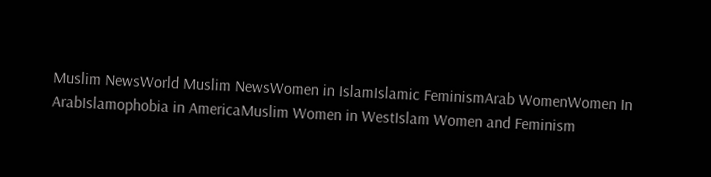Muslim NewsWorld Muslim NewsWomen in IslamIslamic FeminismArab WomenWomen In ArabIslamophobia in AmericaMuslim Women in WestIslam Women and Feminism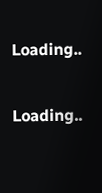Loading..

Loading..